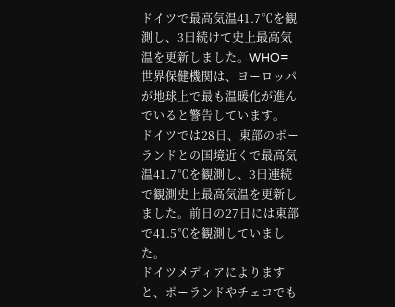ドイツで最高気温41.7℃を観測し、3日続けて史上最高気温を更新しました。WHO=世界保健機関は、ヨーロッパが地球上で最も温暖化が進んでいると警告しています。
ドイツでは28日、東部のポーランドとの国境近くで最高気温41.7℃を観測し、3日連続で観測史上最高気温を更新しました。前日の27日には東部で41.5℃を観測していました。
ドイツメディアによりますと、ポーランドやチェコでも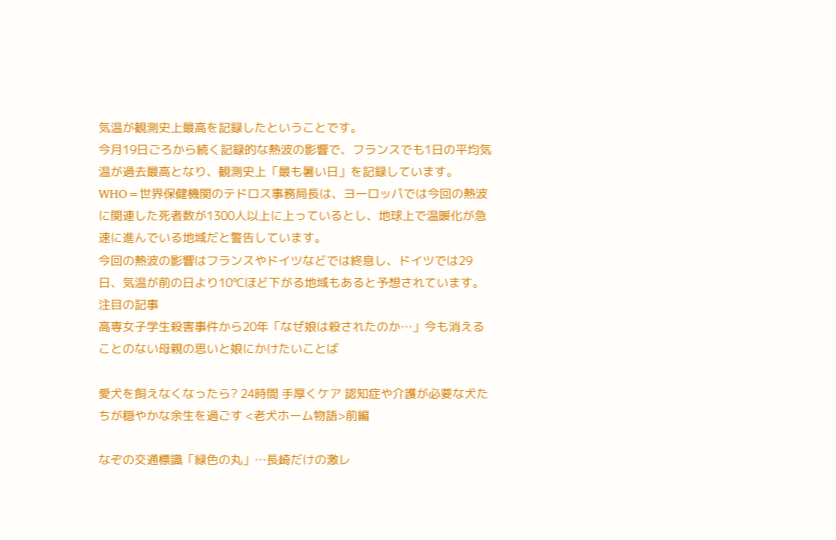気温が観測史上最高を記録したということです。
今月19日ごろから続く記録的な熱波の影響で、フランスでも1日の平均気温が過去最高となり、観測史上「最も暑い日」を記録しています。
WHO=世界保健機関のテドロス事務局長は、ヨーロッパでは今回の熱波に関連した死者数が1300人以上に上っているとし、地球上で温暖化が急速に進んでいる地域だと警告しています。
今回の熱波の影響はフランスやドイツなどでは終息し、ドイツでは29日、気温が前の日より10℃ほど下がる地域もあると予想されています。
注目の記事
高専女子学生殺害事件から20年「なぜ娘は殺されたのか…」今も消えることのない母親の思いと娘にかけたいことば

愛犬を飼えなくなったら? 24時間 手厚くケア 認知症や介護が必要な犬たちが穏やかな余生を過ごす <老犬ホーム物語>前編

なぞの交通標識「緑色の丸」…長崎だけの激レ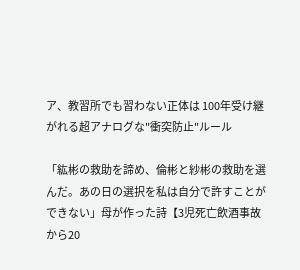ア、教習所でも習わない正体は 100年受け継がれる超アナログな"衝突防止"ルール

「紘彬の救助を諦め、倫彬と紗彬の救助を選んだ。あの日の選択を私は自分で許すことができない」母が作った詩【3児死亡飲酒事故から20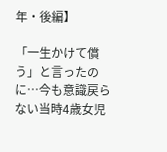年・後編】

「一生かけて償う」と言ったのに…今も意識戻らない当時4歳女児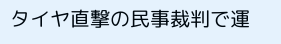タイヤ直撃の民事裁判で運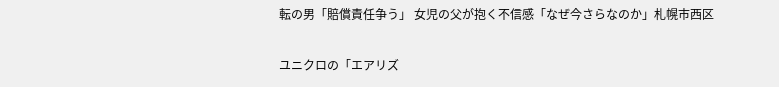転の男「賠償責任争う」 女児の父が抱く不信感「なぜ今さらなのか」札幌市西区

ユニクロの「エアリズ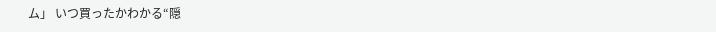ム」 いつ買ったかわかる“隠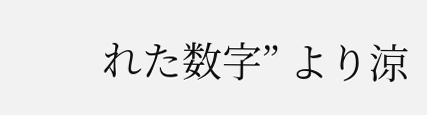れた数字” より涼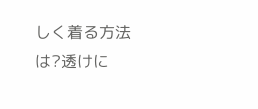しく着る方法は?透けに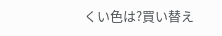くい色は?買い替え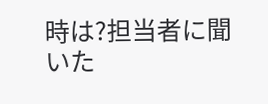時は?担当者に聞いた